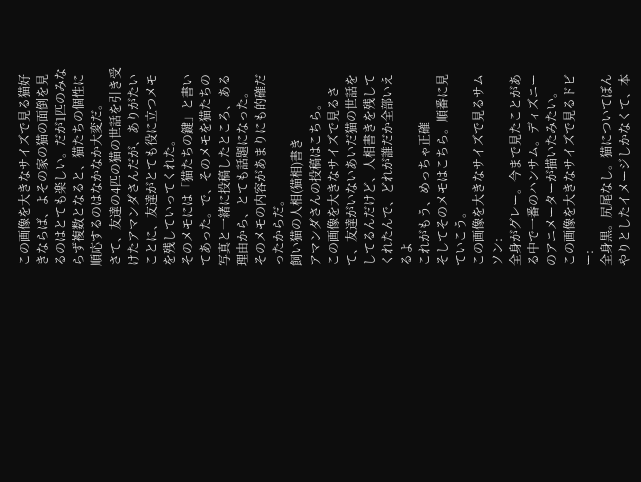この画像を大きなサイズで見る猫好きならば、よその家の猫の面倒を見るのはとても楽しい。だが1匹のみならず複数となると、猫たちの個性に順応するのはなかなか大変だ。
さて、友達の4匹の猫の世話を引き受けたアマンダさんだが、ありがたいことに、友達がとても役に立つメモを残していってくれた。
そのメモには「猫たちの鍵」と書いてあった。で、そのメモを猫たちの写真と一緒に投稿したところ、ある理由から、とても話題になった。
そのメモの内容があまりにも的確だったからだ。
飼い猫の人相(猫相)書き
アマンダさんの投稿はこちら。
この画像を大きなサイズで見るさて、友達がいないあいだ猫の世話をしてるんだけど、人相書きを残してくれたんで、どれが誰だか全部いえるよ
これがもう、めっちゃ正確
そしてそのメモはこちら。順番に見ていこう。
この画像を大きなサイズで見るサムソン:
全身がグレー。今まで見たことがある中で一番のハンサム。ディズニーのアニメーターが描いたみたい。
この画像を大きなサイズで見るドビー:
全身黒。尻尾なし。猫についてぼんやりとしたイメージしかなくて、本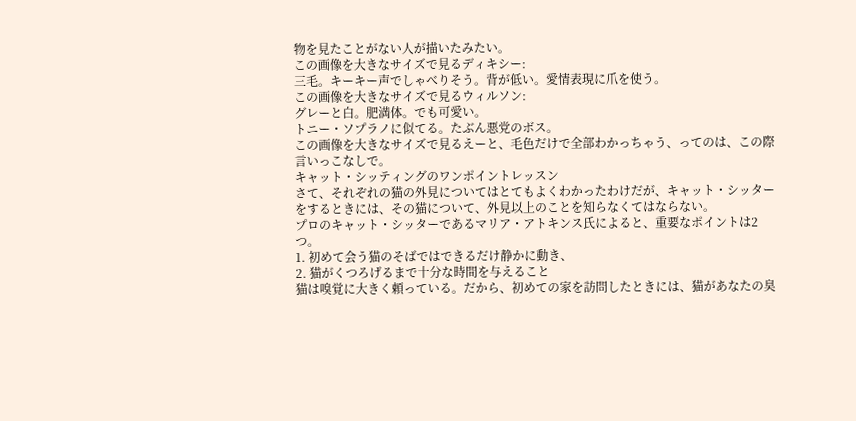物を見たことがない人が描いたみたい。
この画像を大きなサイズで見るディキシー:
三毛。キーキー声でしゃべりそう。背が低い。愛情表現に爪を使う。
この画像を大きなサイズで見るウィルソン:
グレーと白。肥満体。でも可愛い。
トニー・ソプラノに似てる。たぶん悪党のボス。
この画像を大きなサイズで見るえーと、毛色だけで全部わかっちゃう、ってのは、この際言いっこなしで。
キャット・シッティングのワンポイントレッスン
さて、それぞれの猫の外見についてはとてもよくわかったわけだが、キャット・シッターをするときには、その猫について、外見以上のことを知らなくてはならない。
プロのキャット・シッターであるマリア・アトキンス氏によると、重要なポイントは2つ。
1. 初めて会う猫のそばではできるだけ静かに動き、
2. 猫がくつろげるまで十分な時間を与えること
猫は嗅覚に大きく頼っている。だから、初めての家を訪問したときには、猫があなたの臭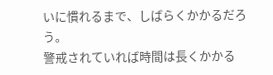いに慣れるまで、しばらくかかるだろう。
警戒されていれば時間は長くかかる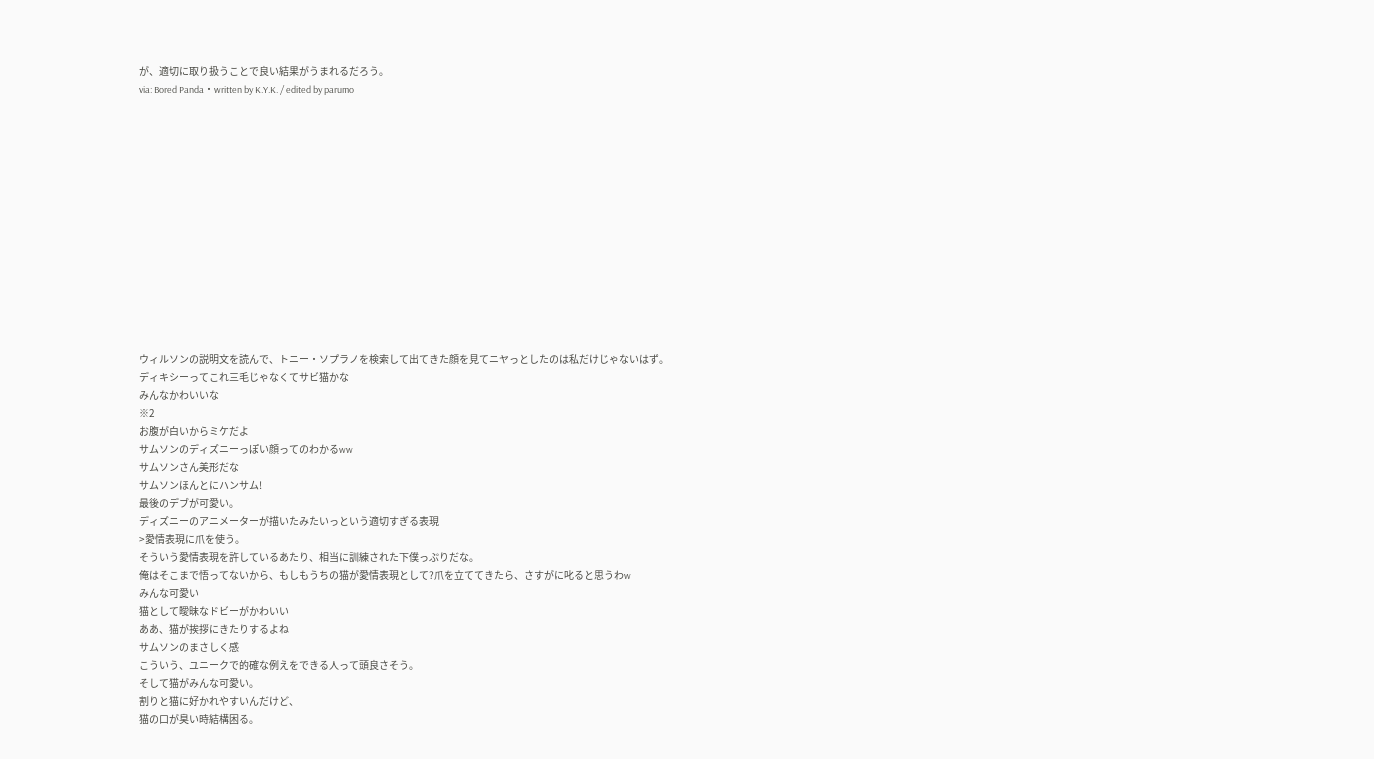が、適切に取り扱うことで良い結果がうまれるだろう。
via: Bored Panda・written by K.Y.K. / edited by parumo














ウィルソンの説明文を読んで、トニー・ソプラノを検索して出てきた顔を見てニヤっとしたのは私だけじゃないはず。
ディキシーってこれ三毛じゃなくてサビ猫かな
みんなかわいいな
※2
お腹が白いからミケだよ
サムソンのディズニーっぽい顔ってのわかるww
サムソンさん美形だな
サムソンほんとにハンサム!
最後のデブが可愛い。
ディズニーのアニメーターが描いたみたいっという適切すぎる表現
>愛情表現に爪を使う。
そういう愛情表現を許しているあたり、相当に訓練された下僕っぷりだな。
俺はそこまで悟ってないから、もしもうちの猫が愛情表現として?爪を立ててきたら、さすがに叱ると思うわw
みんな可愛い
猫として曖昧なドビーがかわいい
ああ、猫が挨拶にきたりするよね
サムソンのまさしく感
こういう、ユニークで的確な例えをできる人って頭良さそう。
そして猫がみんな可愛い。
割りと猫に好かれやすいんだけど、
猫の口が臭い時結構困る。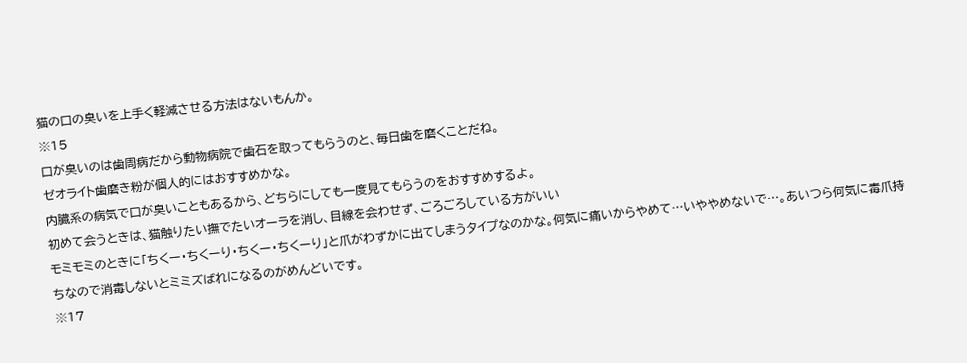猫の口の臭いを上手く軽減させる方法はないもんか。
※15
口が臭いのは歯周病だから動物病院で歯石を取ってもらうのと、毎日歯を磨くことだね。
ゼオライト歯磨き粉が個人的にはおすすめかな。
内臓系の病気で口が臭いこともあるから、どちらにしても一度見てもらうのをおすすめするよ。
初めて会うときは、猫触りたい撫でたいオーラを消し、目線を会わせず、ごろごろしている方がいい
モミモミのときに「ちくー・ちくーり・ちくー・ちくーり」と爪がわずかに出てしまうタイプなのかな。何気に痛いからやめて…いややめないで…。あいつら何気に毒爪持ちなので消毒しないとミミズばれになるのがめんどいです。
※17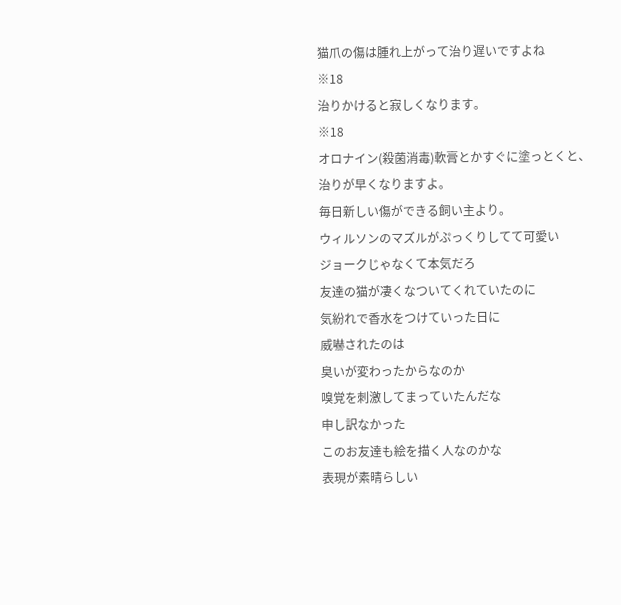猫爪の傷は腫れ上がって治り遅いですよね
※18
治りかけると寂しくなります。
※18
オロナイン(殺菌消毒)軟膏とかすぐに塗っとくと、
治りが早くなりますよ。
毎日新しい傷ができる飼い主より。
ウィルソンのマズルがぷっくりしてて可愛い
ジョークじゃなくて本気だろ
友達の猫が凄くなついてくれていたのに
気紛れで香水をつけていった日に
威嚇されたのは
臭いが変わったからなのか
嗅覚を刺激してまっていたんだな
申し訳なかった
このお友達も絵を描く人なのかな
表現が素晴らしい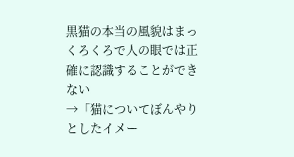黒猫の本当の風貌はまっくろくろで人の眼では正確に認識することができない
→「猫についてぼんやりとしたイメー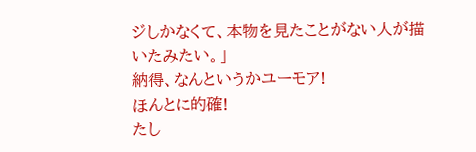ジしかなくて、本物を見たことがない人が描いたみたい。」
納得、なんというかユーモア!
ほんとに的確!
たし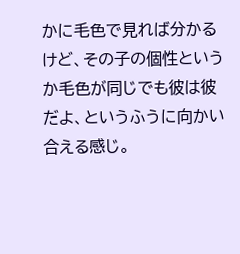かに毛色で見れば分かるけど、その子の個性というか毛色が同じでも彼は彼だよ、というふうに向かい合える感じ。